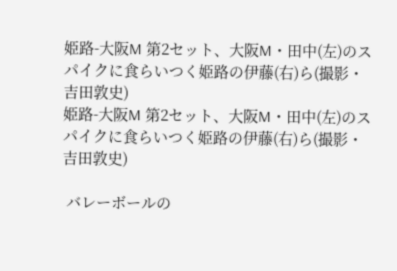姫路-大阪M 第2セット、大阪M・田中(左)のスパイクに食らいつく姫路の伊藤(右)ら(撮影・吉田敦史)
姫路-大阪M 第2セット、大阪M・田中(左)のスパイクに食らいつく姫路の伊藤(右)ら(撮影・吉田敦史)

 バレーボールの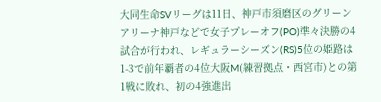大同生命SVリーグは11日、神戸市須磨区のグリーンアリーナ神戸などで女子プレーオフ(PO)準々決勝の4試合が行われ、レギュラーシーズン(RS)5位の姫路は1-3で前年覇者の4位大阪M(練習拠点・西宮市)との第1戦に敗れ、初の4強進出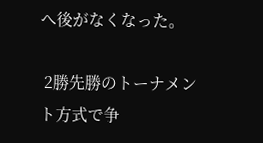へ後がなくなった。

 2勝先勝のトーナメント方式で争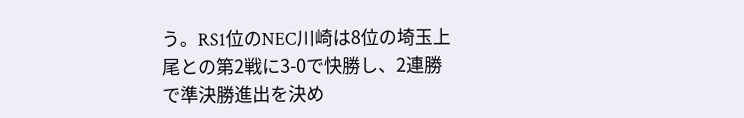う。RS1位のNEC川崎は8位の埼玉上尾との第2戦に3-0で快勝し、2連勝で準決勝進出を決め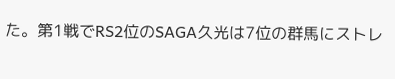た。第1戦でRS2位のSAGA久光は7位の群馬にストレ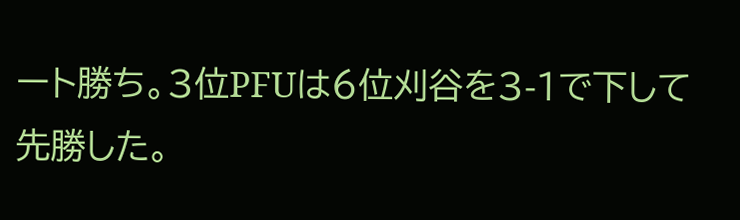ート勝ち。3位PFUは6位刈谷を3-1で下して先勝した。